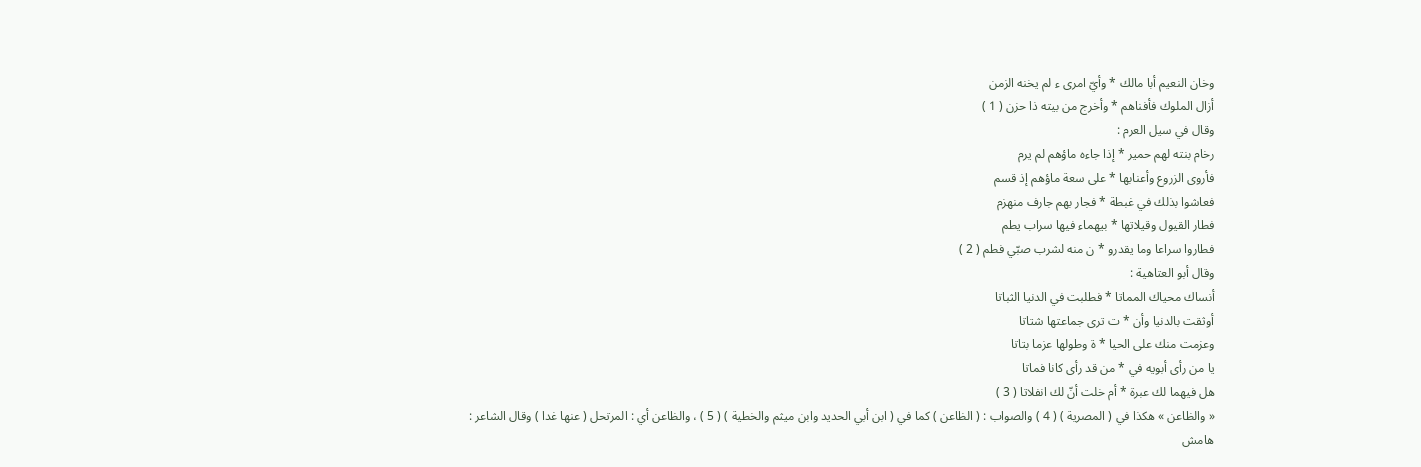وخان النعيم أبا مالك * وأيّ امرى ء لم يخنه الزمن
أزال الملوك فأفناهم * وأخرج من بيته ذا حزن ( 1 )
وقال في سيل العرم :
رخام بنته لهم حمير * إذا جاءه ماؤهم لم يرم
فأروى الزروع وأعنابها * على سعة ماؤهم إذ قسم
فعاشوا بذلك في غبطة * فجار بهم جارف منهزم
فطار القيول وقيلاتها * بيهماء فيها سراب يطم
فطاروا سراعا وما يقدرو * ن منه لشرب صبّي فطم ( 2 )
وقال أبو العتاهية :
أنساك محياك المماتا * فطلبت في الدنيا الثباتا
أوثقت بالدنيا وأن * ت ترى جماعتها شتاتا
وعزمت منك على الحيا * ة وطولها عزما بتاتا
يا من رأى أبويه في * من قد رأى كانا فماتا
هل فيهما لك عبرة * أم خلت أنّ لك انفلاتا ( 3 )
« والظاعن » هكذا في ( المصرية ) ( 4 ) والصواب : ( الظاعن ) كما في ( ابن أبي الحديد وابن ميثم والخطية ) ( 5 ) ، والظاعن أي : المرتحل ( عنها غدا ) وقال الشاعر :
هامش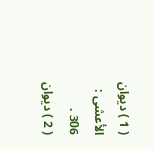( 1 ) ديوان الأعشى : 306 .
( 2 ) ديوان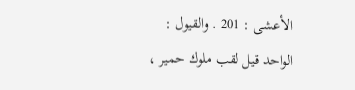الأعشى : 201 . والقيول : الواحد قيل لقب ملوك حمير ،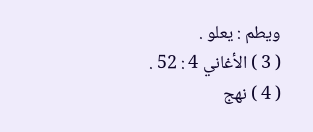ويطم : يعلو .
( 3 ) الأغاني 4 : 52 .
( 4 ) نهج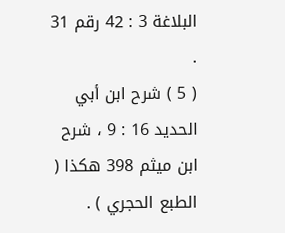البلاغة 3 : 42 رقم 31 .
( 5 ) شرح ابن أبي الحديد 16 : 9 ، شرح ابن ميثم 398 هكذا ( الطبع الحجري ) .